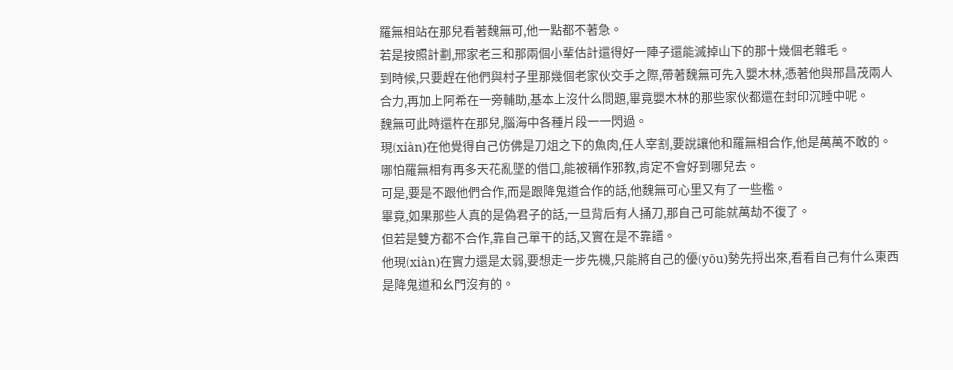羅無相站在那兒看著魏無可,他一點都不著急。
若是按照計劃,邢家老三和那兩個小輩估計還得好一陣子還能滅掉山下的那十幾個老雜毛。
到時候,只要趕在他們與村子里那幾個老家伙交手之際,帶著魏無可先入嬰木林,憑著他與邢昌茂兩人合力,再加上阿希在一旁輔助,基本上沒什么問題,畢竟嬰木林的那些家伙都還在封印沉睡中呢。
魏無可此時還杵在那兒,腦海中各種片段一一閃過。
現(xiàn)在他覺得自己仿佛是刀俎之下的魚肉,任人宰割,要說讓他和羅無相合作,他是萬萬不敢的。
哪怕羅無相有再多天花亂墜的借口,能被稱作邪教,肯定不會好到哪兒去。
可是,要是不跟他們合作,而是跟降鬼道合作的話,他魏無可心里又有了一些檻。
畢竟,如果那些人真的是偽君子的話,一旦背后有人捅刀,那自己可能就萬劫不復了。
但若是雙方都不合作,靠自己單干的話,又實在是不靠譜。
他現(xiàn)在實力還是太弱,要想走一步先機,只能將自己的優(yōu)勢先捋出來,看看自己有什么東西是降鬼道和幺門沒有的。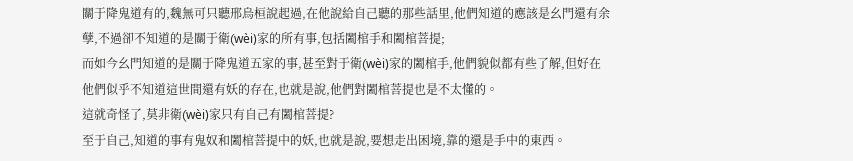關于降鬼道有的,魏無可只聽邢烏桓說起過,在他說給自己聽的那些話里,他們知道的應該是幺門還有余孽,不過卻不知道的是關于衛(wèi)家的所有事,包括闔棺手和闔棺菩提;
而如今幺門知道的是關于降鬼道五家的事,甚至對于衛(wèi)家的闔棺手,他們貌似都有些了解,但好在他們似乎不知道這世間還有妖的存在,也就是說,他們對闔棺菩提也是不太懂的。
這就奇怪了,莫非衛(wèi)家只有自己有闔棺菩提?
至于自己,知道的事有鬼奴和闔棺菩提中的妖,也就是說,要想走出困境,靠的還是手中的東西。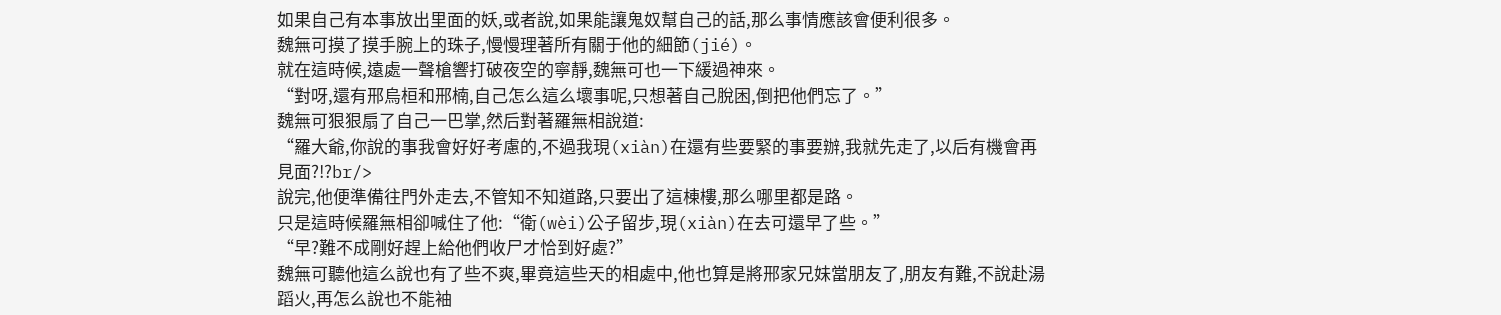如果自己有本事放出里面的妖,或者說,如果能讓鬼奴幫自己的話,那么事情應該會便利很多。
魏無可摸了摸手腕上的珠子,慢慢理著所有關于他的細節(jié)。
就在這時候,遠處一聲槍響打破夜空的寧靜,魏無可也一下緩過神來。
“對呀,還有邢烏桓和邢楠,自己怎么這么壞事呢,只想著自己脫困,倒把他們忘了。”
魏無可狠狠扇了自己一巴掌,然后對著羅無相說道:
“羅大爺,你說的事我會好好考慮的,不過我現(xiàn)在還有些要緊的事要辦,我就先走了,以后有機會再見面?!?br/>
說完,他便準備往門外走去,不管知不知道路,只要出了這棟樓,那么哪里都是路。
只是這時候羅無相卻喊住了他:“衛(wèi)公子留步,現(xiàn)在去可還早了些。”
“早?難不成剛好趕上給他們收尸才恰到好處?”
魏無可聽他這么說也有了些不爽,畢竟這些天的相處中,他也算是將邢家兄妹當朋友了,朋友有難,不說赴湯蹈火,再怎么說也不能袖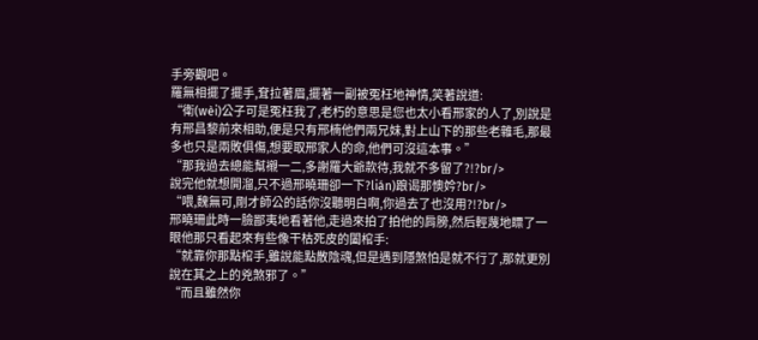手旁觀吧。
羅無相擺了擺手,耷拉著眉,擺著一副被冤枉地神情,笑著說道:
“衛(wèi)公子可是冤枉我了,老朽的意思是您也太小看邢家的人了,別說是有邢昌黎前來相助,便是只有邢楠他們兩兄妹,對上山下的那些老雜毛,那最多也只是兩敗俱傷,想要取邢家人的命,他們可沒這本事。”
“那我過去總能幫襯一二,多謝羅大爺款待,我就不多留了?!?br/>
說完他就想開溜,只不過邢曉珊卻一下?lián)踉谒那懊妗?br/>
“喂,魏無可,剛才師公的話你沒聽明白啊,你過去了也沒用?!?br/>
邢曉珊此時一臉鄙夷地看著他,走過來拍了拍他的肩膀,然后輕蔑地瞟了一眼他那只看起來有些像干枯死皮的闔棺手:
“就靠你那點棺手,雖說能點散陰魂,但是遇到隱煞怕是就不行了,那就更別說在其之上的兇煞邪了。”
“而且雖然你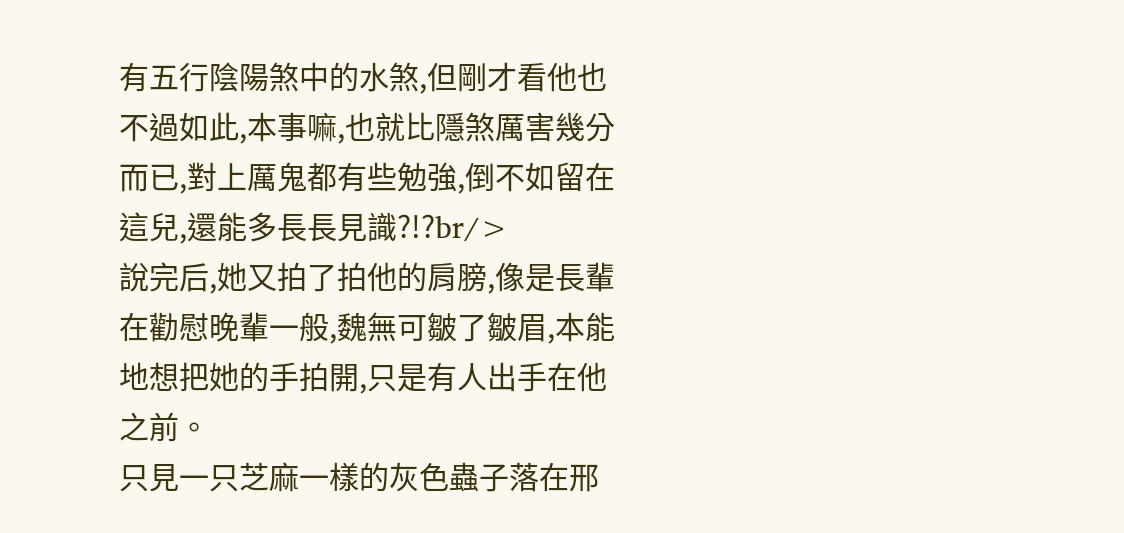有五行陰陽煞中的水煞,但剛才看他也不過如此,本事嘛,也就比隱煞厲害幾分而已,對上厲鬼都有些勉強,倒不如留在這兒,還能多長長見識?!?br/>
說完后,她又拍了拍他的肩膀,像是長輩在勸慰晚輩一般,魏無可皺了皺眉,本能地想把她的手拍開,只是有人出手在他之前。
只見一只芝麻一樣的灰色蟲子落在邢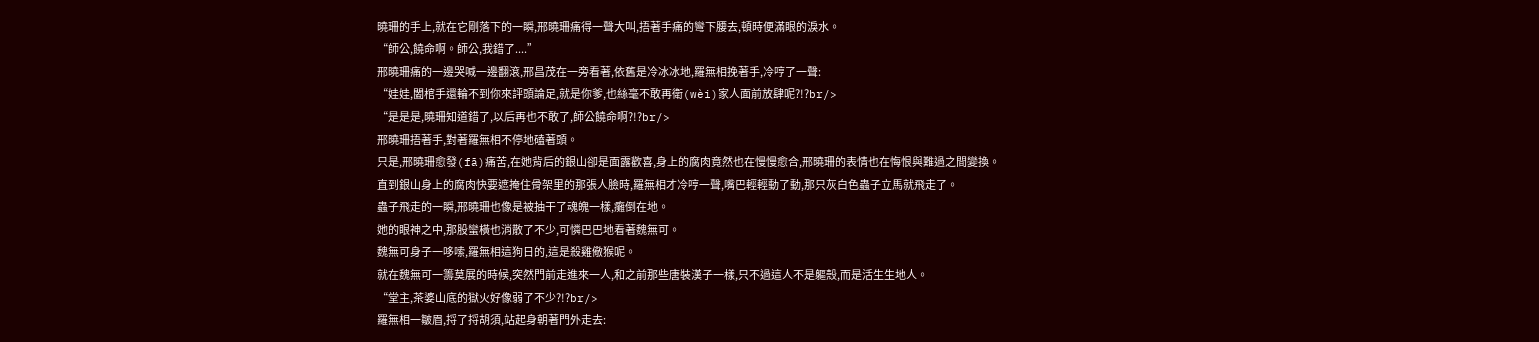曉珊的手上,就在它剛落下的一瞬,邢曉珊痛得一聲大叫,捂著手痛的彎下腰去,頓時便滿眼的淚水。
“師公,饒命啊。師公,我錯了....”
邢曉珊痛的一邊哭喊一邊翻滾,邢昌茂在一旁看著,依舊是冷冰冰地,羅無相挽著手,冷哼了一聲:
“娃娃,闔棺手還輪不到你來評頭論足,就是你爹,也絲毫不敢再衛(wèi)家人面前放肆呢?!?br/>
“是是是,曉珊知道錯了,以后再也不敢了,師公饒命啊?!?br/>
邢曉珊捂著手,對著羅無相不停地磕著頭。
只是,邢曉珊愈發(fā)痛苦,在她背后的銀山卻是面露歡喜,身上的腐肉竟然也在慢慢愈合,邢曉珊的表情也在悔恨與難過之間變換。
直到銀山身上的腐肉快要遮掩住骨架里的那張人臉時,羅無相才冷哼一聲,嘴巴輕輕動了動,那只灰白色蟲子立馬就飛走了。
蟲子飛走的一瞬,邢曉珊也像是被抽干了魂魄一樣,癱倒在地。
她的眼神之中,那股蠻橫也消散了不少,可憐巴巴地看著魏無可。
魏無可身子一哆嗦,羅無相這狗日的,這是殺雞儆猴呢。
就在魏無可一籌莫展的時候,突然門前走進來一人,和之前那些唐裝漢子一樣,只不過這人不是軀殼,而是活生生地人。
“堂主,茶婆山底的獄火好像弱了不少?!?br/>
羅無相一皺眉,捋了捋胡須,站起身朝著門外走去: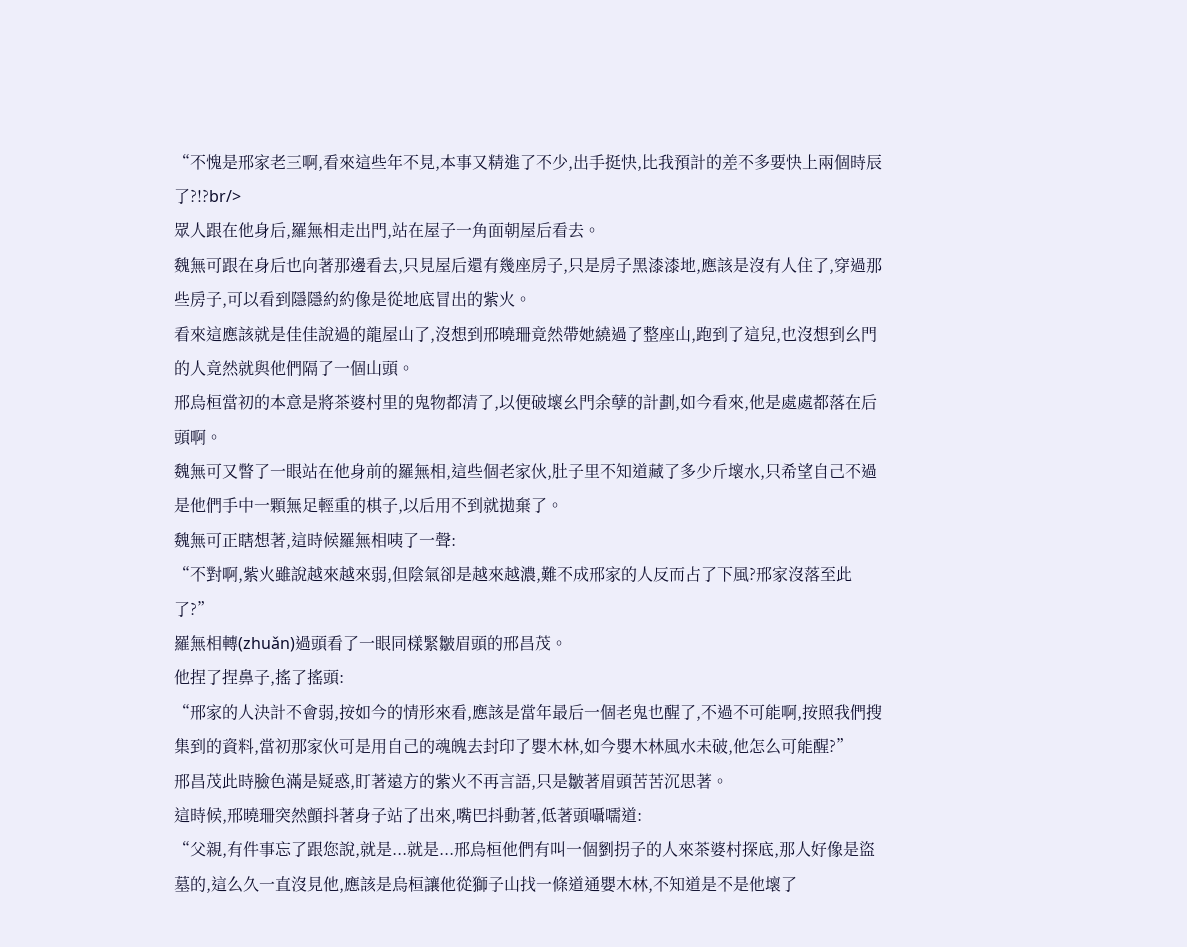“不愧是邢家老三啊,看來這些年不見,本事又精進了不少,出手挺快,比我預計的差不多要快上兩個時辰了?!?br/>
眾人跟在他身后,羅無相走出門,站在屋子一角面朝屋后看去。
魏無可跟在身后也向著那邊看去,只見屋后還有幾座房子,只是房子黑漆漆地,應該是沒有人住了,穿過那些房子,可以看到隱隱約約像是從地底冒出的紫火。
看來這應該就是佳佳說過的龍屋山了,沒想到邢曉珊竟然帶她繞過了整座山,跑到了這兒,也沒想到幺門的人竟然就與他們隔了一個山頭。
邢烏桓當初的本意是將茶婆村里的鬼物都清了,以便破壞幺門余孽的計劃,如今看來,他是處處都落在后頭啊。
魏無可又瞥了一眼站在他身前的羅無相,這些個老家伙,肚子里不知道藏了多少斤壞水,只希望自己不過是他們手中一顆無足輕重的棋子,以后用不到就拋棄了。
魏無可正瞎想著,這時候羅無相咦了一聲:
“不對啊,紫火雖說越來越來弱,但陰氣卻是越來越濃,難不成邢家的人反而占了下風?邢家沒落至此了?”
羅無相轉(zhuǎn)過頭看了一眼同樣緊皺眉頭的邢昌茂。
他捏了捏鼻子,搖了搖頭:
“邢家的人決計不會弱,按如今的情形來看,應該是當年最后一個老鬼也醒了,不過不可能啊,按照我們搜集到的資料,當初那家伙可是用自己的魂魄去封印了嬰木林,如今嬰木林風水未破,他怎么可能醒?”
邢昌茂此時臉色滿是疑惑,盯著遠方的紫火不再言語,只是皺著眉頭苦苦沉思著。
這時候,邢曉珊突然顫抖著身子站了出來,嘴巴抖動著,低著頭囁嚅道:
“父親,有件事忘了跟您說,就是...就是...邢烏桓他們有叫一個劉拐子的人來茶婆村探底,那人好像是盜墓的,這么久一直沒見他,應該是烏桓讓他從獅子山找一條道通嬰木林,不知道是不是他壞了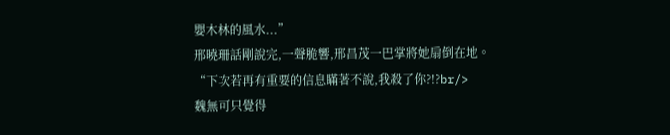嬰木林的風水...”
邢曉珊話剛說完,一聲脆響,邢昌茂一巴掌將她扇倒在地。
“下次若再有重要的信息瞞著不說,我殺了你?!?br/>
魏無可只覺得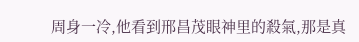周身一冷,他看到邢昌茂眼神里的殺氣,那是真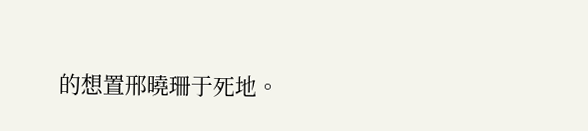的想置邢曉珊于死地。